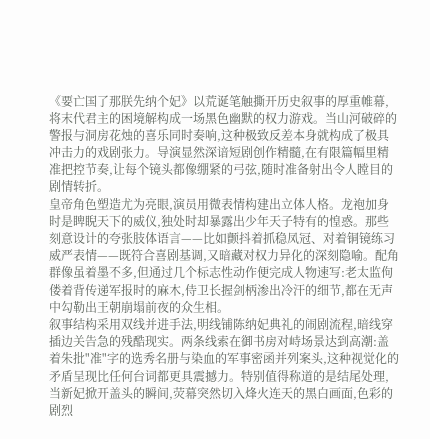《要亡国了那朕先纳个妃》以荒诞笔触撕开历史叙事的厚重帷幕,将末代君主的困境解构成一场黑色幽默的权力游戏。当山河破碎的警报与洞房花烛的喜乐同时奏响,这种极致反差本身就构成了极具冲击力的戏剧张力。导演显然深谙短剧创作精髓,在有限篇幅里精准把控节奏,让每个镜头都像绷紧的弓弦,随时准备射出令人瞠目的剧情转折。
皇帝角色塑造尤为亮眼,演员用微表情构建出立体人格。龙袍加身时是睥睨天下的威仪,独处时却暴露出少年天子特有的惶惑。那些刻意设计的夸张肢体语言——比如颤抖着抓稳凤冠、对着铜镜练习威严表情——既符合喜剧基调,又暗藏对权力异化的深刻隐喻。配角群像虽着墨不多,但通过几个标志性动作便完成人物速写:老太监佝偻着背传递军报时的麻木,侍卫长握剑柄渗出冷汗的细节,都在无声中勾勒出王朝崩塌前夜的众生相。
叙事结构采用双线并进手法,明线铺陈纳妃典礼的闹剧流程,暗线穿插边关告急的残酷现实。两条线索在御书房对峙场景达到高潮:盖着朱批"准"字的选秀名册与染血的军事密函并列案头,这种视觉化的矛盾呈现比任何台词都更具震撼力。特别值得称道的是结尾处理,当新妃掀开盖头的瞬间,荧幕突然切入烽火连天的黑白画面,色彩的剧烈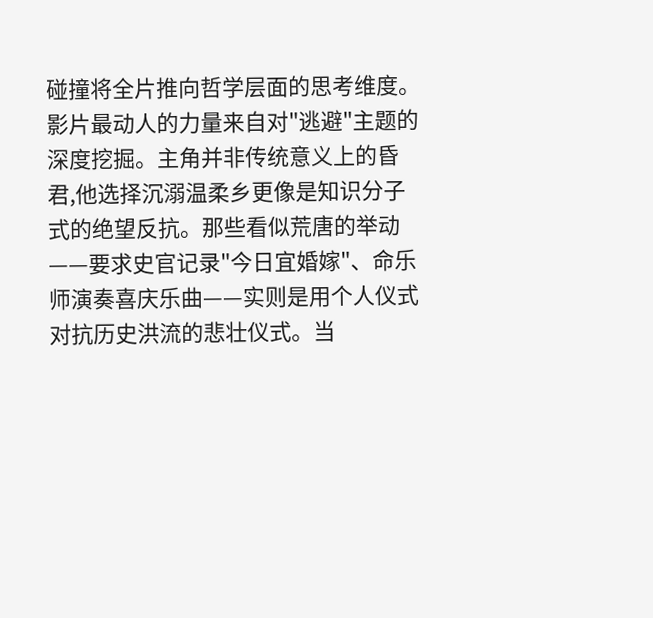碰撞将全片推向哲学层面的思考维度。
影片最动人的力量来自对"逃避"主题的深度挖掘。主角并非传统意义上的昏君,他选择沉溺温柔乡更像是知识分子式的绝望反抗。那些看似荒唐的举动——要求史官记录"今日宜婚嫁"、命乐师演奏喜庆乐曲——实则是用个人仪式对抗历史洪流的悲壮仪式。当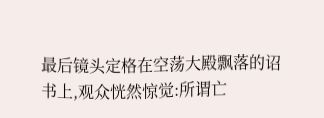最后镜头定格在空荡大殿飘落的诏书上,观众恍然惊觉:所谓亡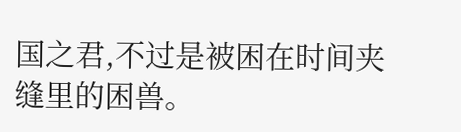国之君,不过是被困在时间夹缝里的困兽。